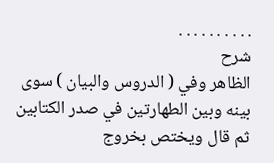. . . . . . . . . .
شرح
الظاهر وفي ( الدروس والبيان ) سوى بينه وبين الطهارتين في صدر الكتابين ثم قال ويختص بخروج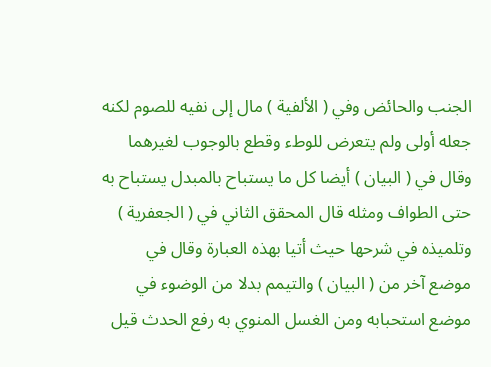الجنب والحائض وفي ( الألفية ) مال إلى نفيه للصوم لكنه جعله أولى ولم يتعرض للوطء وقطع بالوجوب لغيرهما وقال في ( البيان ) أيضا كل ما يستباح بالمبدل يستباح به حتى الطواف ومثله قال المحقق الثاني في ( الجعفرية ) وتلميذه في شرحها حيث أتيا بهذه العبارة وقال في موضع آخر من ( البيان ) والتيمم بدلا من الوضوء في موضع استحبابه ومن الغسل المنوي به رفع الحدث قيل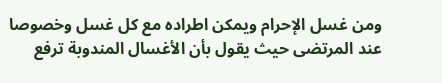ومن غسل الإحرام ويمكن اطراده مع كل غسل وخصوصا عند المرتضى حيث يقول بأن الأغسال المندوبة ترفع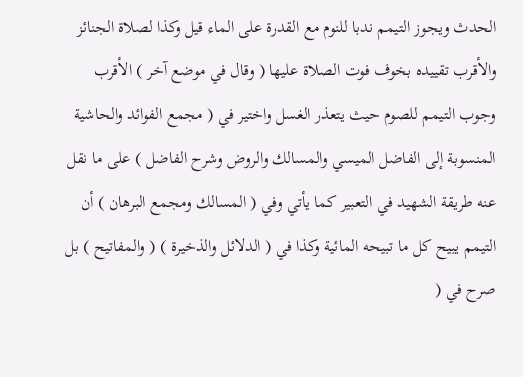الحدث ويجوز التيمم ندبا للنوم مع القدرة على الماء قيل وكذا لصلاة الجنائز والأقرب تقييده بخوف فوت الصلاة عليها ( وقال في موضع آخر ) الأقرب وجوب التيمم للصوم حيث يتعذر الغسل واختير في ( مجمع الفوائد والحاشية المنسوبة إلى الفاضل الميسي والمسالك والروض وشرح الفاضل ) على ما نقل عنه طريقة الشهيد في التعبير كما يأتي وفي ( المسالك ومجمع البرهان ) أن التيمم يبيح كل ما تبيحه المائية وكذا في ( الدلائل والذخيرة ) ( والمفاتيح ) بل صرح في (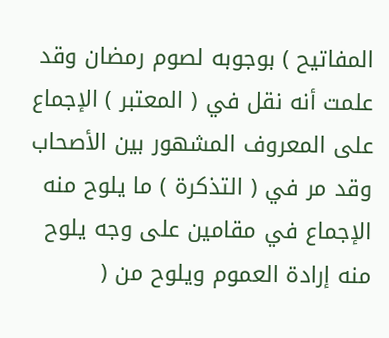المفاتيح ) بوجوبه لصوم رمضان وقد علمت أنه نقل في ( المعتبر ) الإجماع على المعروف المشهور بين الأصحاب وقد مر في ( التذكرة ) ما يلوح منه الإجماع في مقامين على وجه يلوح منه إرادة العموم ويلوح من (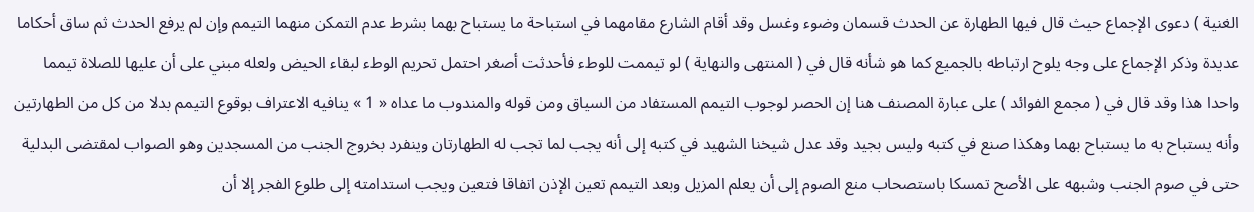الغنية ) دعوى الإجماع حيث قال فيها الطهارة عن الحدث قسمان وضوء وغسل وقد أقام الشارع مقامهما في استباحة ما يستباح بهما بشرط عدم التمكن منهما التيمم وإن لم يرفع الحدث ثم ساق أحكاما عديدة وذكر الإجماع على وجه يلوح ارتباطه بالجميع كما هو شأنه قال في ( المنتهى والنهاية ) لو تيممت للوطء فأحدثت أصغر احتمل تحريم الوطء لبقاء الحيض ولعله مبني على أن عليها للصلاة تيمما واحدا هذا وقد قال في ( مجمع الفوائد ) على عبارة المصنف هنا إن الحصر لوجوب التيمم المستفاد من السياق ومن قوله والمندوب ما عداه « 1 » ينافيه الاعتراف بوقوع التيمم بدلا من كل من الطهارتين وأنه يستباح به ما يستباح بهما وهكذا صنع في كتبه وليس بجيد وقد عدل شيخنا الشهيد في كتبه إلى أنه يجب لما تجب له الطهارتان وينفرد بخروج الجنب من المسجدين وهو الصواب لمقتضى البدلية حتى في صوم الجنب وشبهه على الأصح تمسكا باستصحاب منع الصوم إلى أن يعلم المزيل وبعد التيمم تعين الإذن اتفاقا فتعين ويجب استدامته إلى طلوع الفجر إلا أن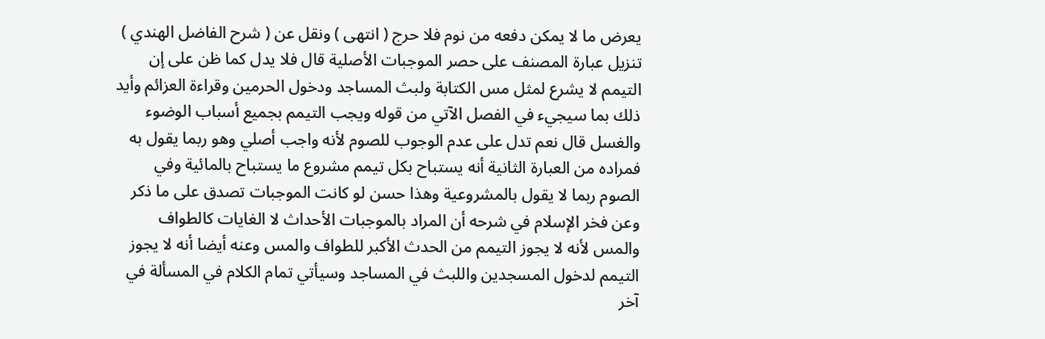يعرض ما لا يمكن دفعه من نوم فلا حرج ( انتهى ) ونقل عن ( شرح الفاضل الهندي ) تنزيل عبارة المصنف على حصر الموجبات الأصلية قال فلا يدل كما ظن على إن التيمم لا يشرع لمثل مس الكتابة ولبث المساجد ودخول الحرمين وقراءة العزائم وأيد ذلك بما سيجيء في الفصل الآتي من قوله ويجب التيمم بجميع أسباب الوضوء والغسل قال نعم تدل على عدم الوجوب للصوم لأنه واجب أصلي وهو ربما يقول به فمراده من العبارة الثانية أنه يستباح بكل تيمم مشروع ما يستباح بالمائية وفي الصوم ربما لا يقول بالمشروعية وهذا حسن لو كانت الموجبات تصدق على ما ذكر وعن فخر الإسلام في شرحه أن المراد بالموجبات الأحداث لا الغايات كالطواف والمس لأنه لا يجوز التيمم من الحدث الأكبر للطواف والمس وعنه أيضا أنه لا يجوز التيمم لدخول المسجدين واللبث في المساجد وسيأتي تمام الكلام في المسألة في آخر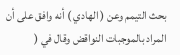بحث التيمم وعن ( الهادي ) أنه وافق على أن المراد بالموجبات النواقض وقال في (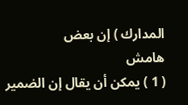المدارك ) إن بعض
هامش
( 1 ) يمكن أن يقال إن الضمير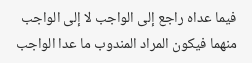فيما عداه راجع إلى الواجب لا إلى الواجب منهما فيكون المراد المندوب ما عدا الواجب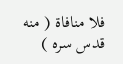فلا منافاة ( منه قدس سره )